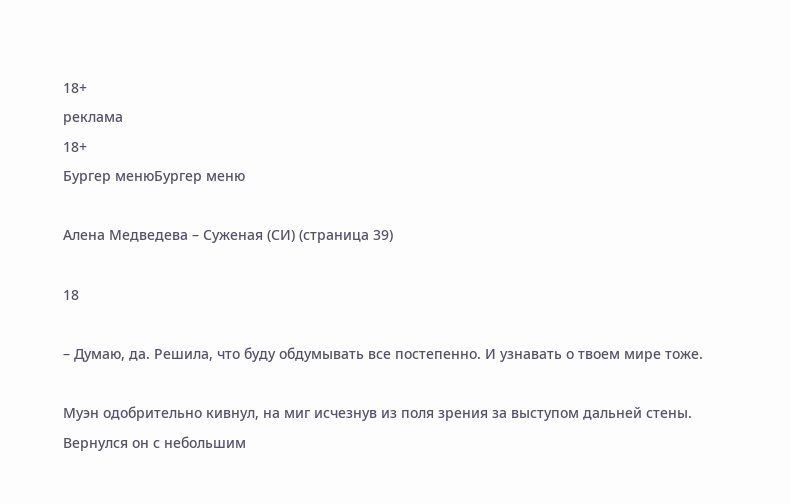18+
реклама
18+
Бургер менюБургер меню

Алена Медведева – Суженая (СИ) (страница 39)

18

– Думаю, да. Решила, что буду обдумывать все постепенно. И узнавать о твоем мире тоже.

Муэн одобрительно кивнул, на миг исчезнув из поля зрения за выступом дальней стены. Вернулся он с небольшим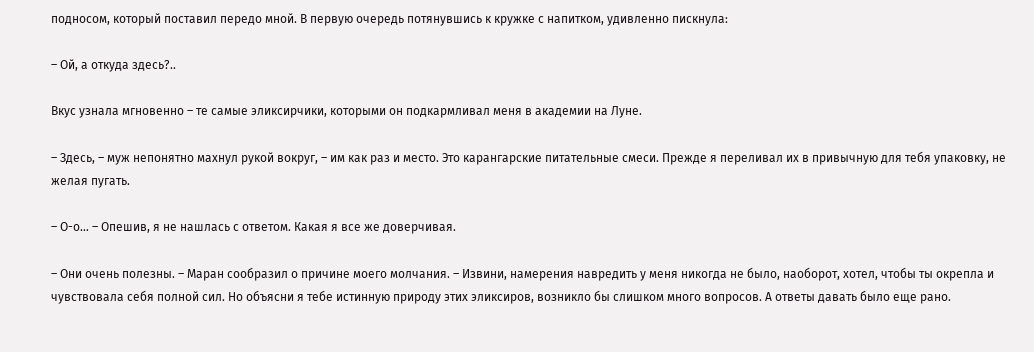подносом, который поставил передо мной. В первую очередь потянувшись к кружке с напитком, удивленно пискнула:

– Ой, а откуда здесь?..

Вкус узнала мгновенно – те самые эликсирчики, которыми он подкармливал меня в академии на Луне.

– Здесь, – муж непонятно махнул рукой вокруг, – им как раз и место. Это карангарские питательные смеси. Прежде я переливал их в привычную для тебя упаковку, не желая пугать.

– О-о… – Опешив, я не нашлась с ответом. Какая я все же доверчивая.

– Они очень полезны. – Маран сообразил о причине моего молчания. – Извини, намерения навредить у меня никогда не было, наоборот, хотел, чтобы ты окрепла и чувствовала себя полной сил. Но объясни я тебе истинную природу этих эликсиров, возникло бы слишком много вопросов. А ответы давать было еще рано.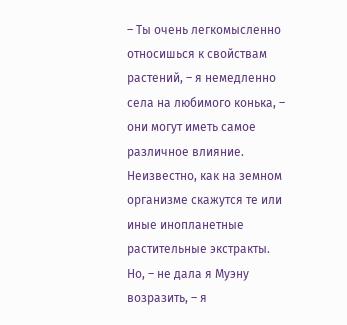– Ты очень легкомысленно относишься к свойствам растений, – я немедленно села на любимого конька, – они могут иметь самое различное влияние. Неизвестно, как на земном организме скажутся те или иные инопланетные растительные экстракты. Но, – не дала я Муэну возразить, – я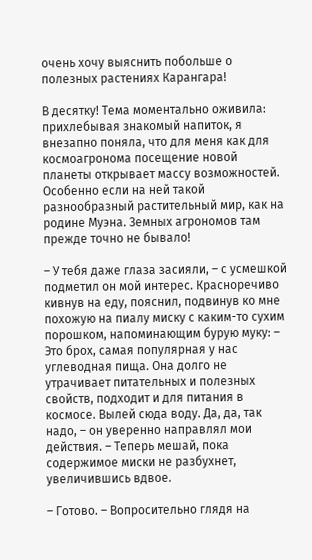очень хочу выяснить побольше о полезных растениях Карангара!

В десятку! Тема моментально оживила: прихлебывая знакомый напиток, я внезапно поняла, что для меня как для космоагронома посещение новой планеты открывает массу возможностей. Особенно если на ней такой разнообразный растительный мир, как на родине Муэна. Земных агрономов там прежде точно не бывало!

– У тебя даже глаза засияли, – с усмешкой подметил он мой интерес. Красноречиво кивнув на еду, пояснил, подвинув ко мне похожую на пиалу миску с каким-то сухим порошком, напоминающим бурую муку: – Это брох, самая популярная у нас углеводная пища. Она долго не утрачивает питательных и полезных свойств, подходит и для питания в космосе. Вылей сюда воду. Да, да, так надо, – он уверенно направлял мои действия. – Теперь мешай, пока содержимое миски не разбухнет, увеличившись вдвое.

– Готово. – Вопросительно глядя на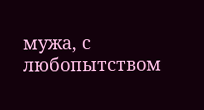мужа, с любопытством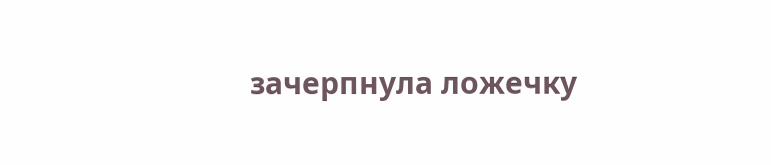зачерпнула ложечку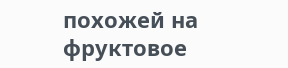похожей на фруктовое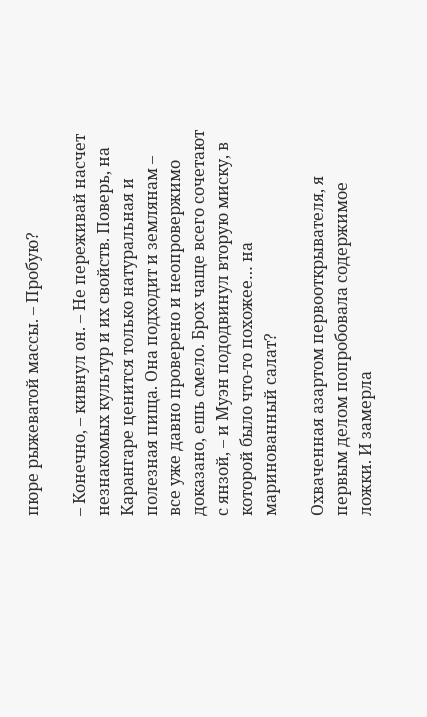пюре рыжеватой массы. – Пробую?

– Конечно, – кивнул он. – Не переживай насчет незнакомых культур и их свойств. Поверь, на Карангаре ценится только натуральная и полезная пища. Она подходит и землянам – все уже давно проверено и неопровержимо доказано, ешь смело. Брох чаще всего сочетают с янзой, – и Муэн пододвинул вторую миску, в которой было что-то похожее… на маринованный салат?

Охваченная азартом первооткрывателя, я первым делом попробовала содержимое ложки. И замерла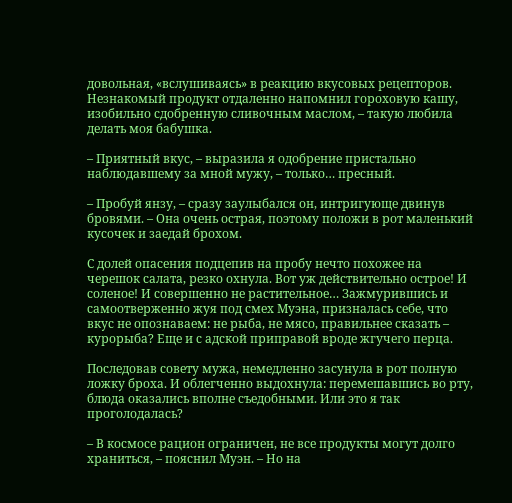довольная, «вслушиваясь» в реакцию вкусовых рецепторов. Незнакомый продукт отдаленно напомнил гороховую кашу, изобильно сдобренную сливочным маслом, – такую любила делать моя бабушка.

– Приятный вкус, – выразила я одобрение пристально наблюдавшему за мной мужу, – только… пресный.

– Пробуй янзу, – сразу заулыбался он, интригующе двинув бровями. – Она очень острая, поэтому положи в рот маленький кусочек и заедай брохом.

С долей опасения подцепив на пробу нечто похожее на черешок салата, резко охнула. Вот уж действительно острое! И соленое! И совершенно не растительное… Зажмурившись и самоотверженно жуя под смех Муэна, призналась себе, что вкус не опознаваем: не рыба, не мясо, правильнее сказать – курорыба? Еще и с адской приправой вроде жгучего перца.

Последовав совету мужа, немедленно засунула в рот полную ложку броха. И облегченно выдохнула: перемешавшись во рту, блюда оказались вполне съедобными. Или это я так проголодалась?

– В космосе рацион ограничен, не все продукты могут долго храниться, – пояснил Муэн. – Но на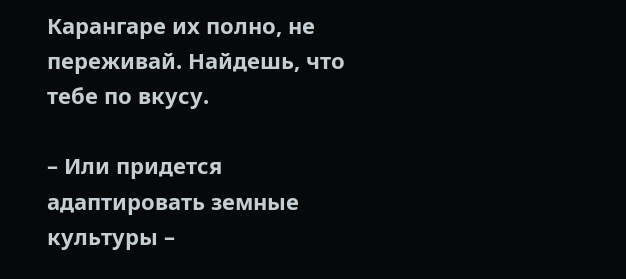Карангаре их полно, не переживай. Найдешь, что тебе по вкусу.

– Или придется адаптировать земные культуры –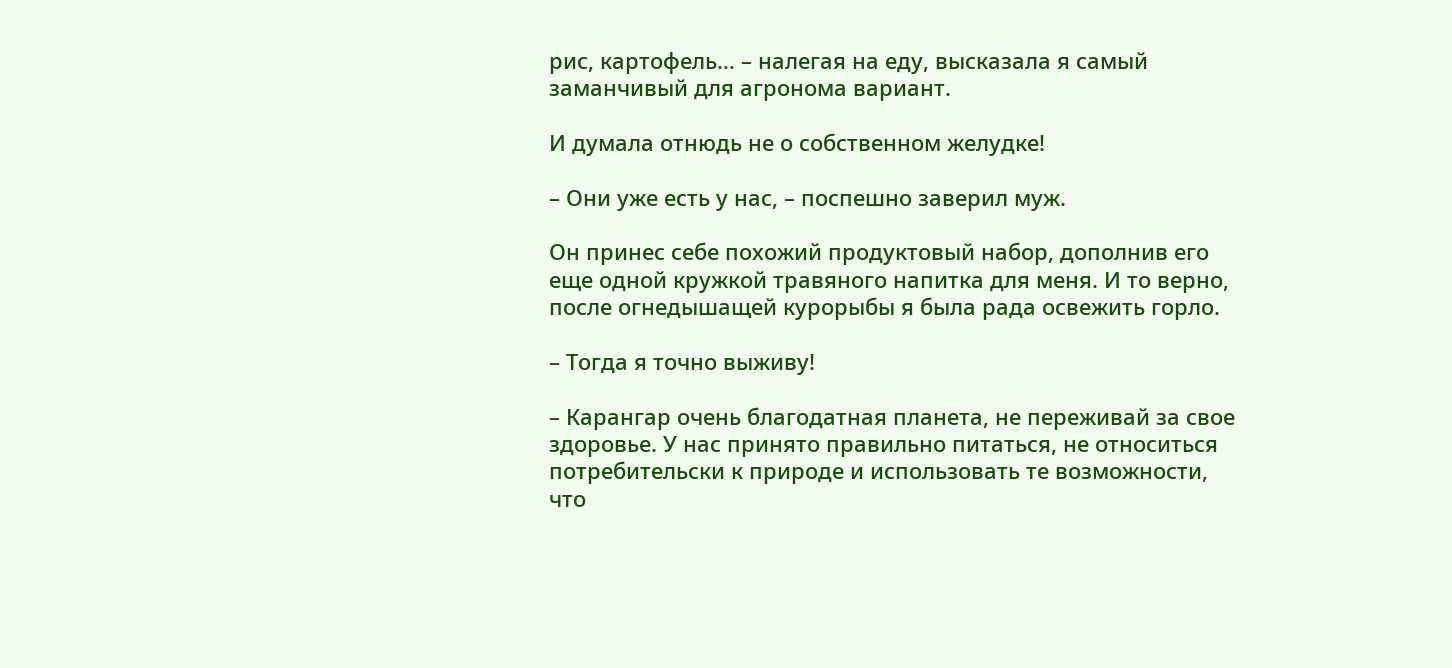рис, картофель… – налегая на еду, высказала я самый заманчивый для агронома вариант.

И думала отнюдь не о собственном желудке!

– Они уже есть у нас, – поспешно заверил муж.

Он принес себе похожий продуктовый набор, дополнив его еще одной кружкой травяного напитка для меня. И то верно, после огнедышащей курорыбы я была рада освежить горло.

– Тогда я точно выживу!

– Карангар очень благодатная планета, не переживай за свое здоровье. У нас принято правильно питаться, не относиться потребительски к природе и использовать те возможности, что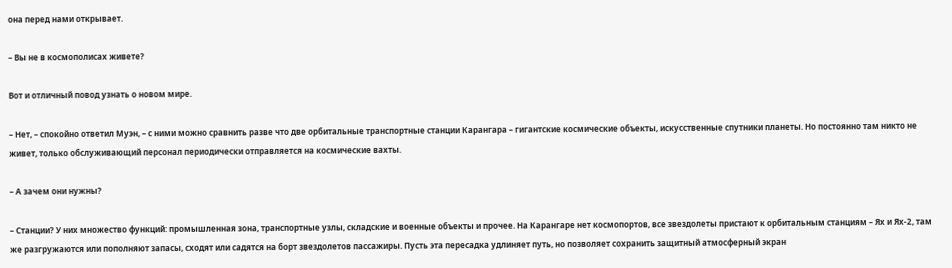она перед нами открывает.

– Вы не в космополисах живете?

Вот и отличный повод узнать о новом мире.

– Нет, – спокойно ответил Муэн, – с ними можно сравнить разве что две орбитальные транспортные станции Карангара – гигантские космические объекты, искусственные спутники планеты. Но постоянно там никто не живет, только обслуживающий персонал периодически отправляется на космические вахты.

– А зачем они нужны?

– Станции? У них множество функций: промышленная зона, транспортные узлы, складские и военные объекты и прочее. На Карангаре нет космопортов, все звездолеты пристают к орбитальным станциям – Ях и Ях-2, там же разгружаются или пополняют запасы, сходят или садятся на борт звездолетов пассажиры. Пусть эта пересадка удлиняет путь, но позволяет сохранить защитный атмосферный экран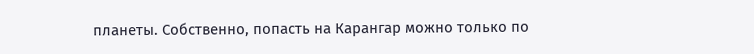планеты. Собственно, попасть на Карангар можно только по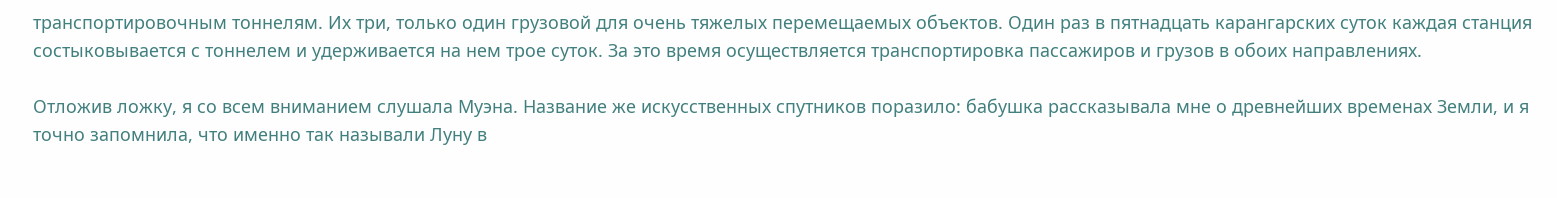транспортировочным тоннелям. Их три, только один грузовой для очень тяжелых перемещаемых объектов. Один раз в пятнадцать карангарских суток каждая станция состыковывается с тоннелем и удерживается на нем трое суток. За это время осуществляется транспортировка пассажиров и грузов в обоих направлениях.

Отложив ложку, я со всем вниманием слушала Муэна. Название же искусственных спутников поразило: бабушка рассказывала мне о древнейших временах Земли, и я точно запомнила, что именно так называли Луну в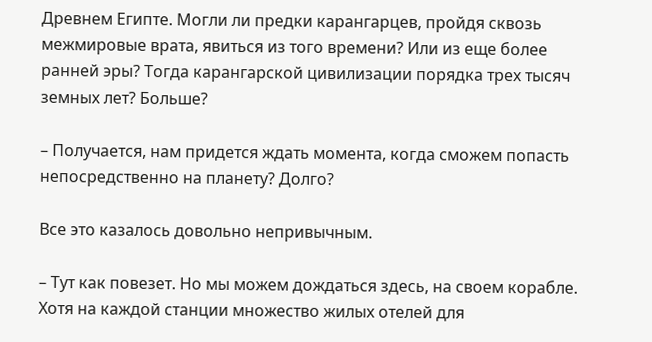Древнем Египте. Могли ли предки карангарцев, пройдя сквозь межмировые врата, явиться из того времени? Или из еще более ранней эры? Тогда карангарской цивилизации порядка трех тысяч земных лет? Больше?

– Получается, нам придется ждать момента, когда сможем попасть непосредственно на планету? Долго?

Все это казалось довольно непривычным.

– Тут как повезет. Но мы можем дождаться здесь, на своем корабле. Хотя на каждой станции множество жилых отелей для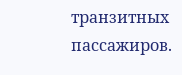транзитных пассажиров.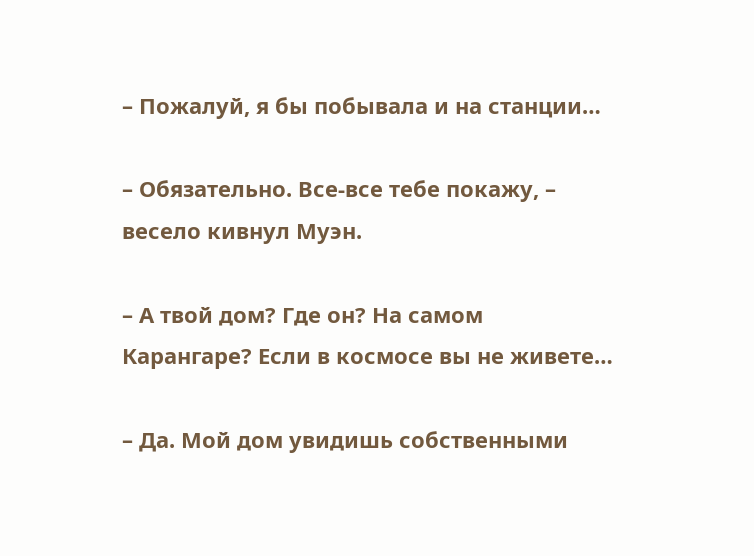– Пожалуй, я бы побывала и на станции…

– Обязательно. Все-все тебе покажу, – весело кивнул Муэн.

– А твой дом? Где он? На самом Карангаре? Если в космосе вы не живете…

– Да. Мой дом увидишь собственными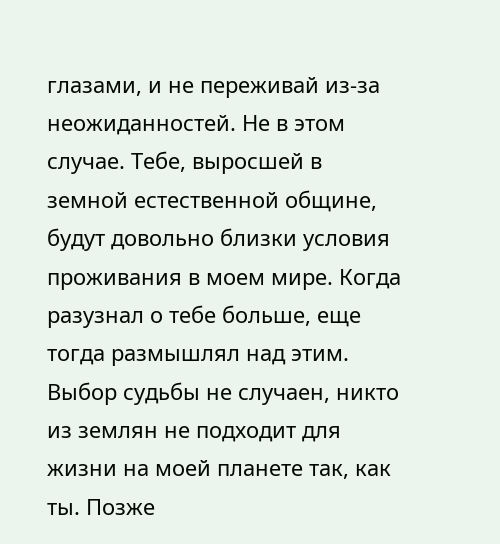глазами, и не переживай из-за неожиданностей. Не в этом случае. Тебе, выросшей в земной естественной общине, будут довольно близки условия проживания в моем мире. Когда разузнал о тебе больше, еще тогда размышлял над этим. Выбор судьбы не случаен, никто из землян не подходит для жизни на моей планете так, как ты. Позже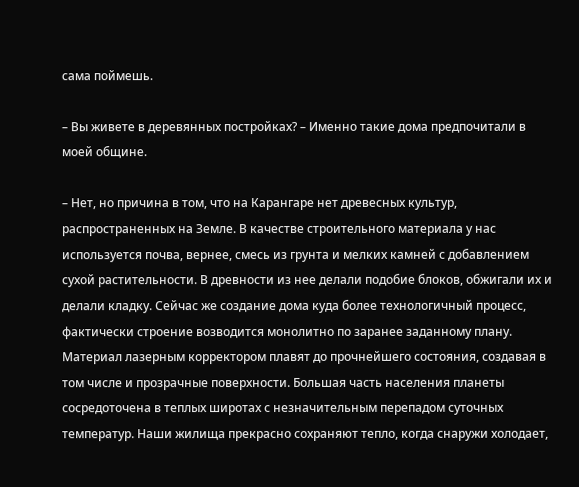сама поймешь.

– Вы живете в деревянных постройках? – Именно такие дома предпочитали в моей общине.

– Нет, но причина в том, что на Карангаре нет древесных культур, распространенных на Земле. В качестве строительного материала у нас используется почва, вернее, смесь из грунта и мелких камней с добавлением сухой растительности. В древности из нее делали подобие блоков, обжигали их и делали кладку. Сейчас же создание дома куда более технологичный процесс, фактически строение возводится монолитно по заранее заданному плану. Материал лазерным корректором плавят до прочнейшего состояния, создавая в том числе и прозрачные поверхности. Большая часть населения планеты сосредоточена в теплых широтах с незначительным перепадом суточных температур. Наши жилища прекрасно сохраняют тепло, когда снаружи холодает,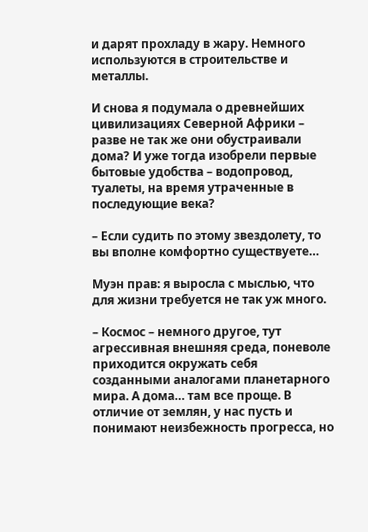и дарят прохладу в жару. Немного используются в строительстве и металлы.

И снова я подумала о древнейших цивилизациях Северной Африки – разве не так же они обустраивали дома? И уже тогда изобрели первые бытовые удобства – водопровод, туалеты, на время утраченные в последующие века?

– Если судить по этому звездолету, то вы вполне комфортно существуете…

Муэн прав: я выросла с мыслью, что для жизни требуется не так уж много.

– Космос – немного другое, тут агрессивная внешняя среда, поневоле приходится окружать себя созданными аналогами планетарного мира. А дома… там все проще. В отличие от землян, у нас пусть и понимают неизбежность прогресса, но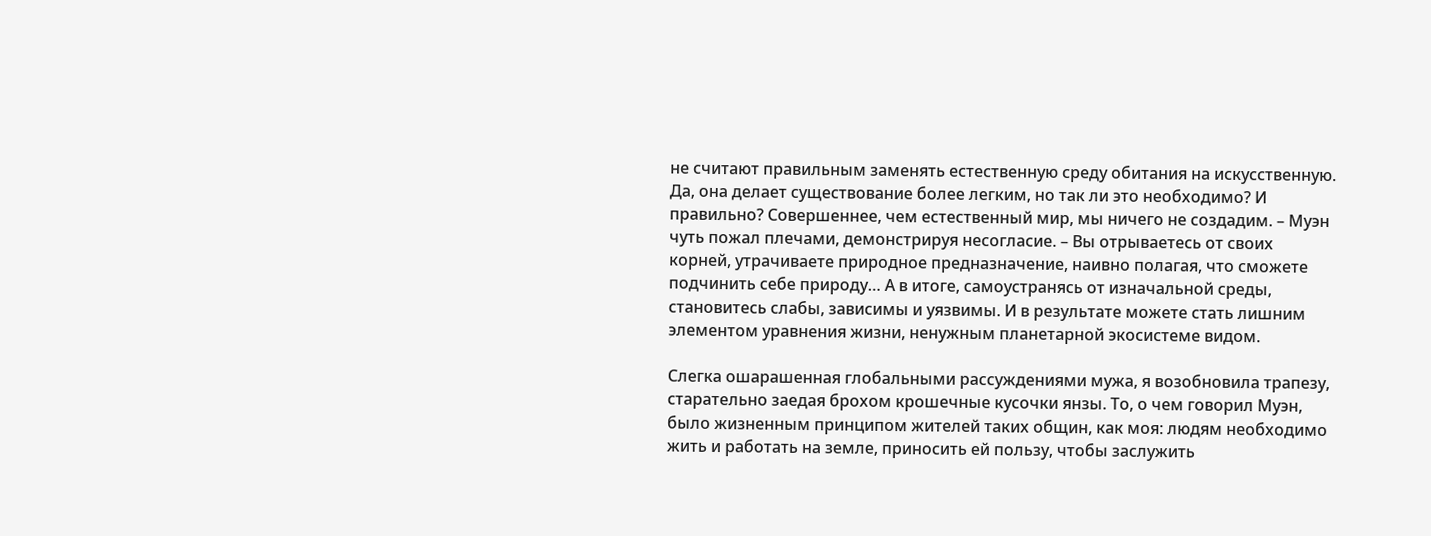не считают правильным заменять естественную среду обитания на искусственную. Да, она делает существование более легким, но так ли это необходимо? И правильно? Совершеннее, чем естественный мир, мы ничего не создадим. – Муэн чуть пожал плечами, демонстрируя несогласие. – Вы отрываетесь от своих корней, утрачиваете природное предназначение, наивно полагая, что сможете подчинить себе природу… А в итоге, самоустранясь от изначальной среды, становитесь слабы, зависимы и уязвимы. И в результате можете стать лишним элементом уравнения жизни, ненужным планетарной экосистеме видом.

Слегка ошарашенная глобальными рассуждениями мужа, я возобновила трапезу, старательно заедая брохом крошечные кусочки янзы. То, о чем говорил Муэн, было жизненным принципом жителей таких общин, как моя: людям необходимо жить и работать на земле, приносить ей пользу, чтобы заслужить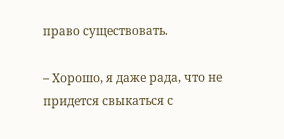право существовать.

– Хорошо, я даже рада, что не придется свыкаться с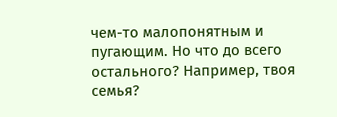чем-то малопонятным и пугающим. Но что до всего остального? Например, твоя семья?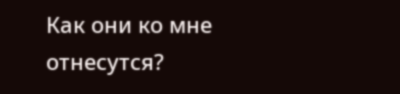Как они ко мне отнесутся?